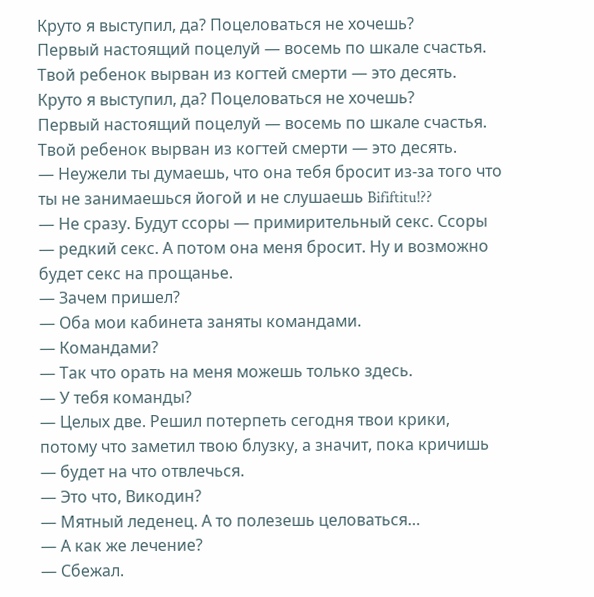Круто я выступил, да? Поцеловаться не хочешь?
Первый настоящий поцелуй — восемь по шкале счастья. Твой ребенок вырван из когтей смерти — это десять.
Круто я выступил, да? Поцеловаться не хочешь?
Первый настоящий поцелуй — восемь по шкале счастья. Твой ребенок вырван из когтей смерти — это десять.
— Неужели ты думаешь, что она тебя бросит из-за того что ты не занимаешься йогой и не слушаешь Bififtitu!??
— Не сразу. Будут ссоры — примирительный секс. Ссоры — редкий секс. А потом она меня бросит. Ну и возможно будет секс на прощанье.
— Зачем пришел?
— Оба мои кабинета заняты командами.
— Командами?
— Так что орать на меня можешь только здесь.
— У тебя команды?
— Целых две. Решил потерпеть сегодня твои крики, потому что заметил твою блузку, а значит, пока кричишь — будет на что отвлечься.
— Это что, Викодин?
— Мятный леденец. А то полезешь целоваться…
— А как же лечение?
— Сбежал.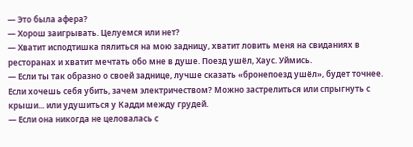— Это была афера?
— Хорош заигрывать. Целуемся или нет?
— Хватит исподтишка пялиться на мою задницу, хватит ловить меня на свиданиях в ресторанах и хватит мечтать обо мне в душе. Поезд ушёл, Хаус. Уймись.
— Если ты так образно о своей заднице, лучше сказать «бронепоезд ушёл», будет точнее.
Если хочешь себя убить, зачем электричеством? Можно застрелиться или спрыгнуть с крыши... или удушиться у Кадди между грудей.
— Если она никогда не целовалась с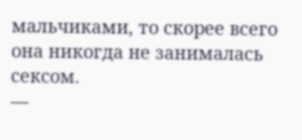мальчиками, то скорее всего она никогда не занималась сексом.
—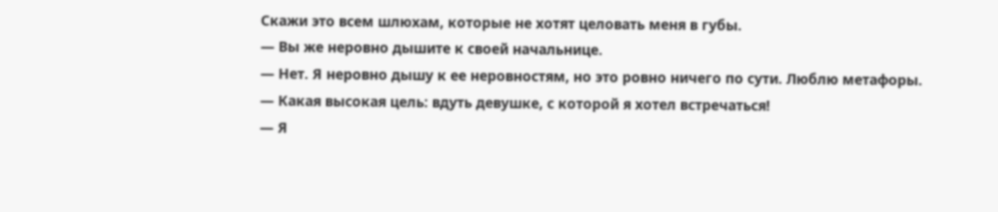Скажи это всем шлюхам, которые не хотят целовать меня в губы.
— Вы же неровно дышите к своей начальнице.
— Нет. Я неровно дышу к ее неровностям, но это ровно ничего по сути. Люблю метафоры.
— Какая высокая цель: вдуть девушке, с которой я хотел встречаться!
— Я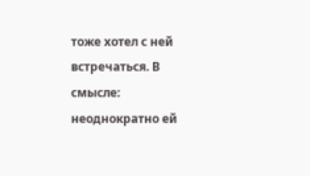тоже хотел с ней встречаться. В смысле: неоднократно ей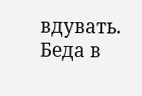вдувать.
Беда в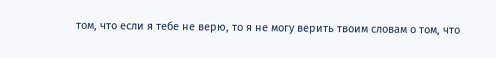том, что если я тебе не верю, то я не могу верить твоим словам о том, что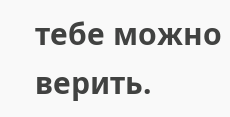тебе можно верить.